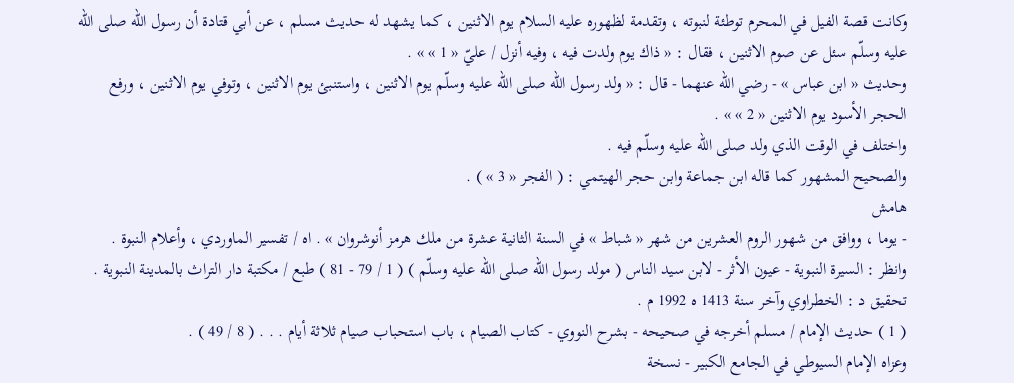وكانت قصة الفيل في المحرم توطئة لنبوته ، وتقدمة لظهوره عليه السلام يوم الاثنين ، كما يشهد له حديث مسلم ، عن أبي قتادة أن رسول الله صلى اللّه عليه وسلّم سئل عن صوم الاثنين ، فقال : « ذاك يوم ولدت فيه ، وفيه أنزل / عليّ « 1 » » .
وحديث « ابن عباس » - رضي الله عنهما - قال : « ولد رسول الله صلى اللّه عليه وسلّم يوم الاثنين ، واستنبئ يوم الاثنين ، وتوفي يوم الاثنين ، ورفع الحجر الأسود يوم الاثنين « 2 » » .
واختلف في الوقت الذي ولد صلى اللّه عليه وسلّم فيه .
والصحيح المشهور كما قاله ابن جماعة وابن حجر الهيتمي : ( الفجر « 3 » ) .
هامش
- يوما ، ووافق من شهور الروم العشرين من شهر « شباط » في السنة الثانية عشرة من ملك هرمز أنوشروان » . اه / تفسير الماوردي ، وأعلام النبوة .
وانظر : السيرة النبوية - عيون الأثر - لابن سيد الناس ( مولد رسول الله صلى اللّه عليه وسلّم ) ( 1 / 79 - 81 ) طبع / مكتبة دار التراث بالمدينة النبوية . تحقيق د : الخطراوي وآخر سنة 1413 ه 1992 م .
( 1 ) حديث الإمام / مسلم أخرجه في صحيحه - بشرح النووي - كتاب الصيام ، باب استحباب صيام ثلاثة أيام . . . ( 8 / 49 ) .
وعزاه الإمام السيوطي في الجامع الكبير - نسخة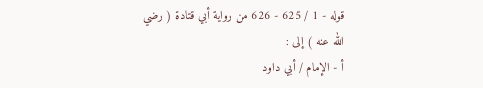قوله - 1 / 625 - 626 من رواية أبي قتادة ( رضي الله عنه ) إلى :
أ - الإمام / أبي داود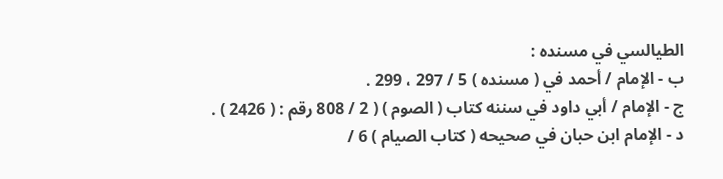الطيالسي في مسنده :
ب - الإمام / أحمد في ( مسنده ) 5 / 297 ، 299 .
ج - الإمام / أبي داود في سننه كتاب ( الصوم ) ( 2 / 808 رقم : ( 2426 ) .
د - الإمام ابن حبان في صحيحه ( كتاب الصيام ) 6 /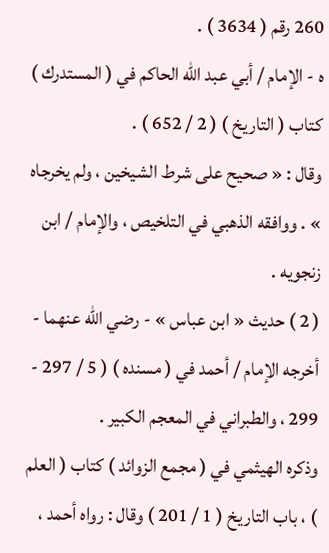260 رقم ( 3634 ) .
ه - الإمام / أبي عبد الله الحاكم في ( المستدرك ) كتاب ( التاريخ ) ( 2 / 652 ) .
وقال : « صحيح على شرط الشيخين ، ولم يخرجاه » . ووافقه الذهبي في التلخيص ، والإمام / ابن زنجويه .
( 2 ) حديث « ابن عباس » - رضي الله عنهما - أخرجه الإمام / أحمد في ( مسنده ) ( 5 / 297 - 299 ، والطبراني في المعجم الكبير .
وذكره الهيثمي في ( مجمع الزوائد ) كتاب ( العلم ) ، باب التاريخ ( 1 / 201 ) وقال : رواه أحمد ،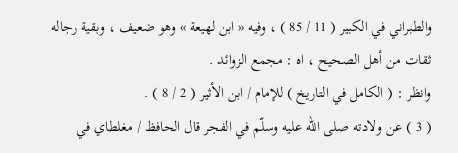والطبراني في الكبير ( 11 / 85 ) ، وفيه « ابن لهيعة » وهو ضعيف ، وبقية رجاله ثقات من أهل الصحيح ، اه : مجمع الزوائد .
وانظر : ( الكامل في التاريخ ) للإمام / ابن الأثير ( 2 / 8 ) .
( 3 ) عن ولادته صلى اللّه عليه وسلّم في الفجر قال الحافظ / مغلطاي في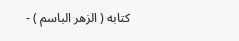كتابه ( الزهر الباسم ) -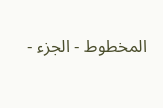المخطوط - الجزء -